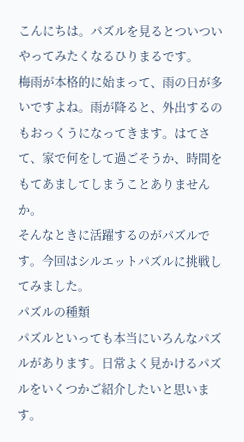こんにちは。パズルを見るとついついやってみたくなるひりまるです。
梅雨が本格的に始まって、雨の日が多いですよね。雨が降ると、外出するのもおっくうになってきます。はてさて、家で何をして過ごそうか、時間をもてあましてしまうことありませんか。
そんなときに活躍するのがパズルです。今回はシルエットパズルに挑戦してみました。
パズルの種類
パズルといっても本当にいろんなパズルがあります。日常よく見かけるパズルをいくつかご紹介したいと思います。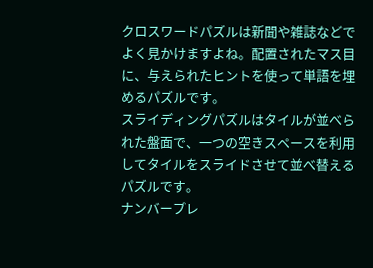クロスワードパズルは新聞や雑誌などでよく見かけますよね。配置されたマス目に、与えられたヒントを使って単語を埋めるパズルです。
スライディングパズルはタイルが並べられた盤面で、一つの空きスペースを利用してタイルをスライドさせて並べ替えるパズルです。
ナンバープレ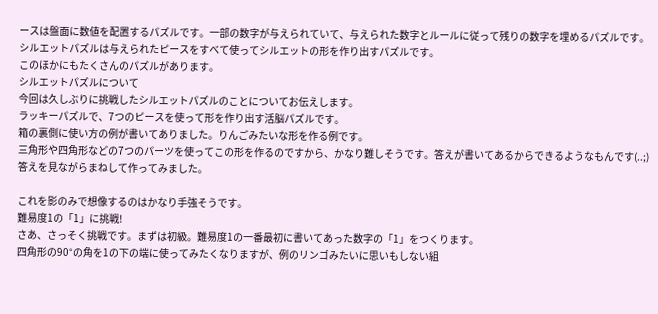ースは盤面に数値を配置するパズルです。一部の数字が与えられていて、与えられた数字とルールに従って残りの数字を埋めるパズルです。
シルエットパズルは与えられたピースをすべて使ってシルエットの形を作り出すパズルです。
このほかにもたくさんのパズルがあります。
シルエットパズルについて
今回は久しぶりに挑戦したシルエットパズルのことについてお伝えします。
ラッキーパズルで、7つのピースを使って形を作り出す活脳パズルです。
箱の裏側に使い方の例が書いてありました。りんごみたいな形を作る例です。
三角形や四角形などの7つのパーツを使ってこの形を作るのですから、かなり難しそうです。答えが書いてあるからできるようなもんです(..;)
答えを見ながらまねして作ってみました。

これを影のみで想像するのはかなり手強そうです。
難易度1の「1」に挑戦!
さあ、さっそく挑戦です。まずは初級。難易度1の一番最初に書いてあった数字の「1」をつくります。
四角形の90°の角を1の下の端に使ってみたくなりますが、例のリンゴみたいに思いもしない組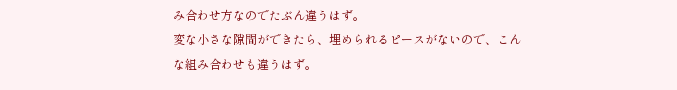み合わせ方なのでたぶん違うはず。
変な小さな隙間ができたら、埋められるピースがないので、こんな組み合わせも違うはず。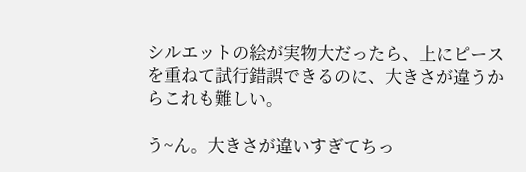シルエットの絵が実物大だったら、上にピースを重ねて試行錯誤できるのに、大きさが違うからこれも難しい。

う~ん。大きさが違いすぎてちっ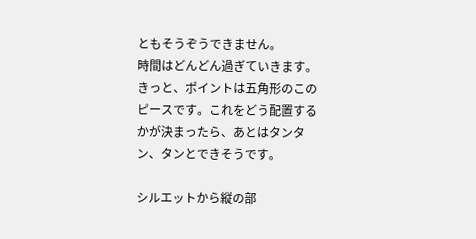ともそうぞうできません。
時間はどんどん過ぎていきます。
きっと、ポイントは五角形のこのピースです。これをどう配置するかが決まったら、あとはタンタン、タンとできそうです。

シルエットから縦の部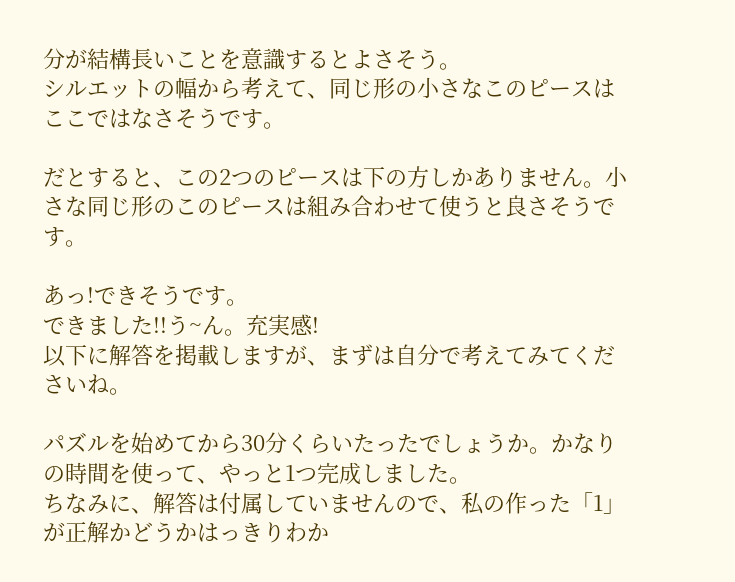分が結構長いことを意識するとよさそう。
シルエットの幅から考えて、同じ形の小さなこのピースはここではなさそうです。

だとすると、この2つのピースは下の方しかありません。小さな同じ形のこのピースは組み合わせて使うと良さそうです。

あっ!できそうです。
できました!!う~ん。充実感!
以下に解答を掲載しますが、まずは自分で考えてみてくださいね。

パズルを始めてから30分くらいたったでしょうか。かなりの時間を使って、やっと1つ完成しました。
ちなみに、解答は付属していませんので、私の作った「1」が正解かどうかはっきりわか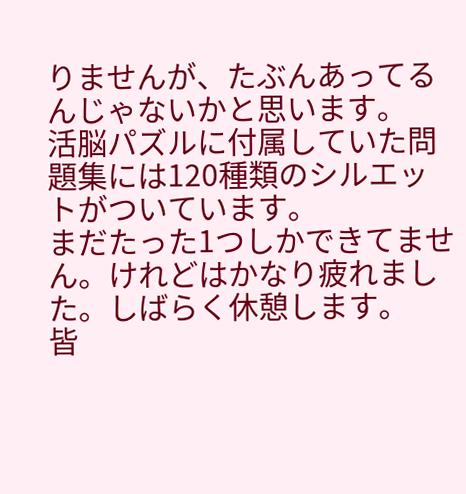りませんが、たぶんあってるんじゃないかと思います。
活脳パズルに付属していた問題集には120種類のシルエットがついています。
まだたった1つしかできてません。けれどはかなり疲れました。しばらく休憩します。
皆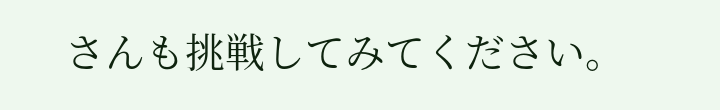さんも挑戦してみてください。